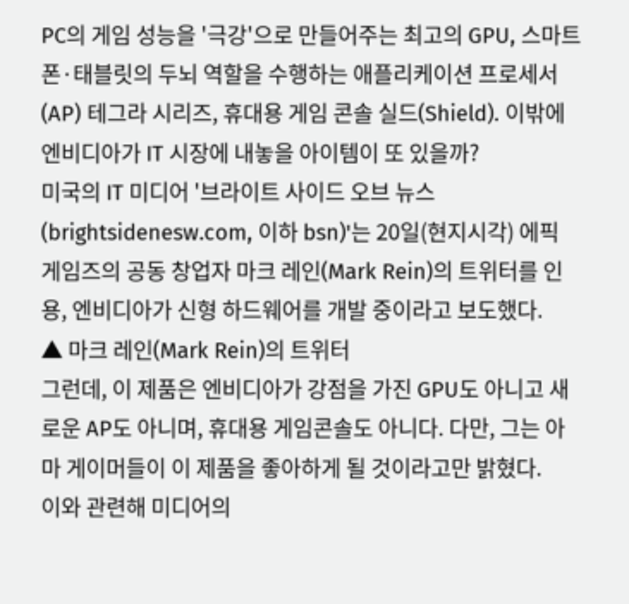PC의 게임 성능을 '극강'으로 만들어주는 최고의 GPU, 스마트폰·태블릿의 두뇌 역할을 수행하는 애플리케이션 프로세서(AP) 테그라 시리즈, 휴대용 게임 콘솔 실드(Shield). 이밖에 엔비디아가 IT 시장에 내놓을 아이템이 또 있을까?
미국의 IT 미디어 '브라이트 사이드 오브 뉴스(brightsidenesw.com, 이하 bsn)'는 20일(현지시각) 에픽 게임즈의 공동 창업자 마크 레인(Mark Rein)의 트위터를 인용, 엔비디아가 신형 하드웨어를 개발 중이라고 보도했다.
▲ 마크 레인(Mark Rein)의 트위터
그런데, 이 제품은 엔비디아가 강점을 가진 GPU도 아니고 새로운 AP도 아니며, 휴대용 게임콘솔도 아니다. 다만, 그는 아마 게이머들이 이 제품을 좋아하게 될 것이라고만 밝혔다.
이와 관련해 미디어의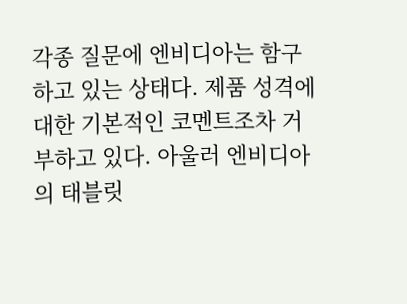각종 질문에 엔비디아는 함구하고 있는 상태다. 제품 성격에 대한 기본적인 코멘트조차 거부하고 있다. 아울러 엔비디아의 태블릿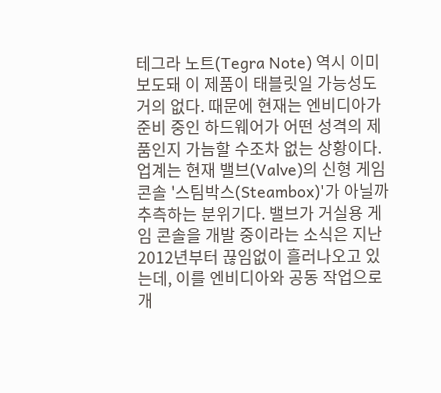테그라 노트(Tegra Note) 역시 이미 보도돼 이 제품이 태블릿일 가능성도 거의 없다. 때문에 현재는 엔비디아가 준비 중인 하드웨어가 어떤 성격의 제품인지 가늠할 수조차 없는 상황이다.
업계는 현재 밸브(Valve)의 신형 게임 콘솔 '스팀박스(Steambox)'가 아닐까 추측하는 분위기다. 밸브가 거실용 게임 콘솔을 개발 중이라는 소식은 지난 2012년부터 끊임없이 흘러나오고 있는데, 이를 엔비디아와 공동 작업으로 개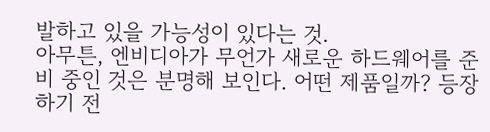발하고 있을 가능성이 있다는 것.
아무튼, 엔비디아가 무언가 새로운 하드웨어를 준비 중인 것은 분명해 보인다. 어떤 제품일까? 등장하기 전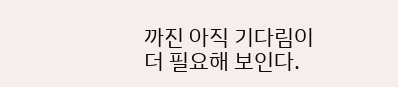까진 아직 기다림이 더 필요해 보인다.